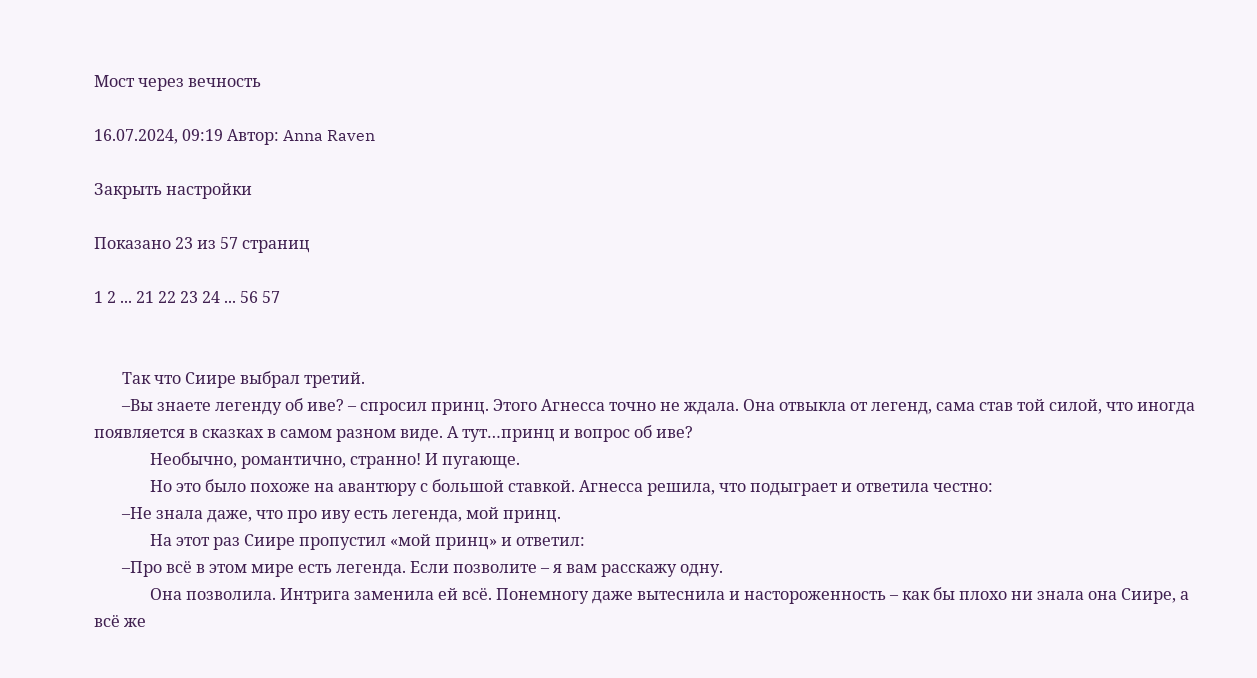Мост через вечность

16.07.2024, 09:19 Автор: Anna Raven

Закрыть настройки

Показано 23 из 57 страниц

1 2 ... 21 22 23 24 ... 56 57


       Так что Сиире выбрал третий.
       –Вы знаете легенду об иве? – спросил принц. Этого Агнесса точно не ждала. Она отвыкла от легенд, сама став той силой, что иногда появляется в сказках в самом разном виде. А тут…принц и вопрос об иве?
              Необычно, романтично, странно! И пугающе.
              Но это было похоже на авантюру с большой ставкой. Агнесса решила, что подыграет и ответила честно:
       –Не знала даже, что про иву есть легенда, мой принц.
              На этот раз Сиире пропустил «мой принц» и ответил:
       –Про всё в этом мире есть легенда. Если позволите – я вам расскажу одну.
              Она позволила. Интрига заменила ей всё. Понемногу даже вытеснила и настороженность – как бы плохо ни знала она Сиире, а всё же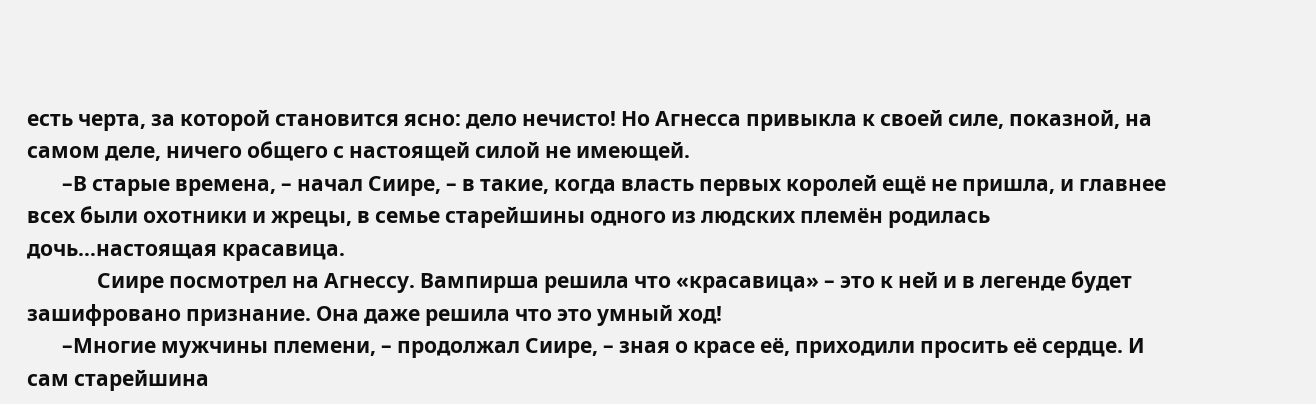есть черта, за которой становится ясно: дело нечисто! Но Агнесса привыкла к своей силе, показной, на самом деле, ничего общего с настоящей силой не имеющей.
       –В старые времена, – начал Сиире, – в такие, когда власть первых королей ещё не пришла, и главнее всех были охотники и жрецы, в семье старейшины одного из людских племён родилась дочь…настоящая красавица.
              Сиире посмотрел на Агнессу. Вампирша решила что «красавица» – это к ней и в легенде будет зашифровано признание. Она даже решила что это умный ход!
       –Многие мужчины племени, – продолжал Сиире, – зная о красе её, приходили просить её сердце. И сам старейшина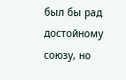был бы рад достойному союзу, но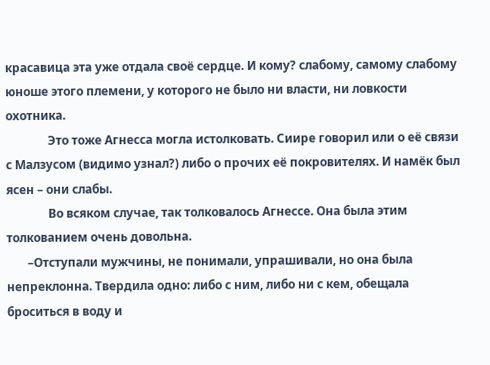красавица эта уже отдала своё сердце. И кому? слабому, самому слабому юноше этого племени, у которого не было ни власти, ни ловкости охотника.
              Это тоже Агнесса могла истолковать. Сиире говорил или о её связи с Малзусом (видимо узнал?) либо о прочих её покровителях. И намёк был ясен – они слабы.
              Во всяком случае, так толковалось Агнессе. Она была этим толкованием очень довольна.
       –Отступали мужчины, не понимали, упрашивали, но она была непреклонна. Твердила одно: либо с ним, либо ни с кем, обещала броситься в воду и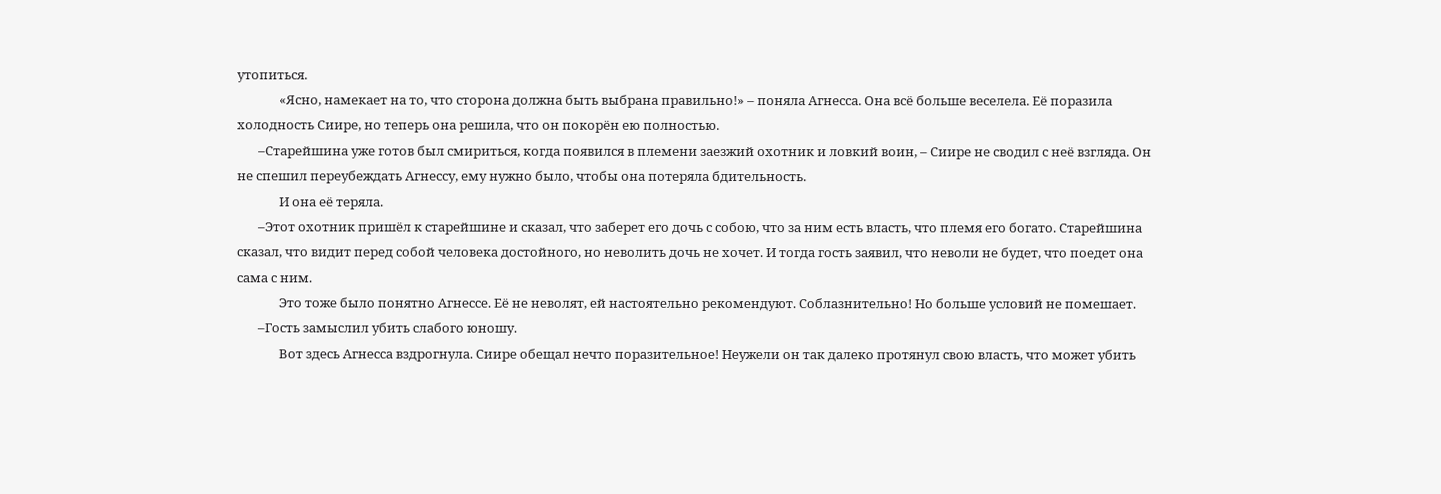утопиться.
              «Ясно, намекает на то, что сторона должна быть выбрана правильно!» – поняла Агнесса. Она всё больше веселела. Её поразила холодность Сиире, но теперь она решила, что он покорён ею полностью.
       –Старейшина уже готов был смириться, когда появился в племени заезжий охотник и ловкий воин, – Сиире не сводил с неё взгляда. Он не спешил переубеждать Агнессу, ему нужно было, чтобы она потеряла бдительность.
              И она её теряла.
       –Этот охотник пришёл к старейшине и сказал, что заберет его дочь с собою, что за ним есть власть, что племя его богато. Старейшина сказал, что видит перед собой человека достойного, но неволить дочь не хочет. И тогда гость заявил, что неволи не будет, что поедет она сама с ним.
              Это тоже было понятно Агнессе. Её не неволят, ей настоятельно рекомендуют. Соблазнительно! Но больше условий не помешает.
       –Гость замыслил убить слабого юношу.
              Вот здесь Агнесса вздрогнула. Сиире обещал нечто поразительное! Неужели он так далеко протянул свою власть, что может убить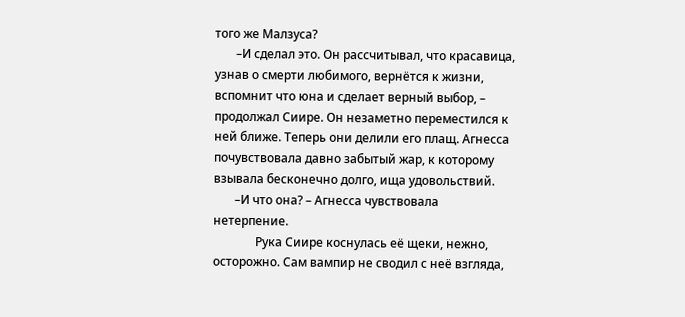того же Малзуса?
       –И сделал это. Он рассчитывал, что красавица, узнав о смерти любимого, вернётся к жизни, вспомнит что юна и сделает верный выбор, – продолжал Сиире. Он незаметно переместился к ней ближе. Теперь они делили его плащ. Агнесса почувствовала давно забытый жар, к которому взывала бесконечно долго, ища удовольствий.
       –И что она? – Агнесса чувствовала нетерпение.
              Рука Сиире коснулась её щеки, нежно, осторожно. Сам вампир не сводил с неё взгляда,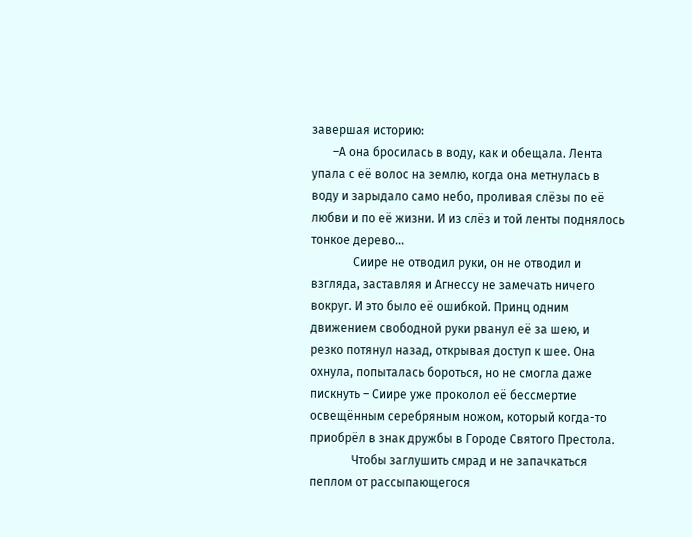завершая историю:
       –А она бросилась в воду, как и обещала. Лента упала с её волос на землю, когда она метнулась в воду и зарыдало само небо, проливая слёзы по её любви и по её жизни. И из слёз и той ленты поднялось тонкое дерево…
              Сиире не отводил руки, он не отводил и взгляда, заставляя и Агнессу не замечать ничего вокруг. И это было её ошибкой. Принц одним движением свободной руки рванул её за шею, и резко потянул назад, открывая доступ к шее. Она охнула, попыталась бороться, но не смогла даже пискнуть – Сиире уже проколол её бессмертие освещённым серебряным ножом, который когда-то приобрёл в знак дружбы в Городе Святого Престола.
              Чтобы заглушить смрад и не запачкаться пеплом от рассыпающегося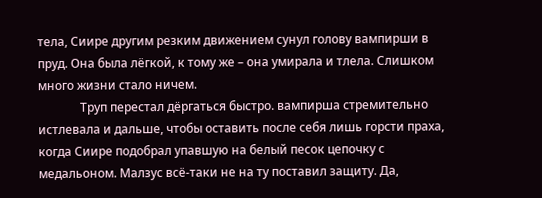тела, Сиире другим резким движением сунул голову вампирши в пруд. Она была лёгкой, к тому же – она умирала и тлела. Слишком много жизни стало ничем.
              Труп перестал дёргаться быстро. вампирша стремительно истлевала и дальше, чтобы оставить после себя лишь горсти праха, когда Сиире подобрал упавшую на белый песок цепочку с медальоном. Малзус всё-таки не на ту поставил защиту. Да,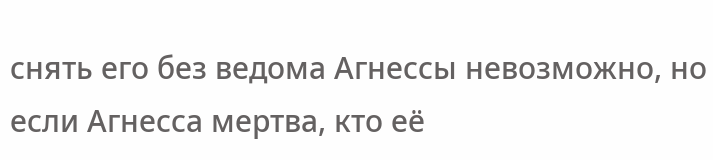снять его без ведома Агнессы невозможно, но если Агнесса мертва, кто её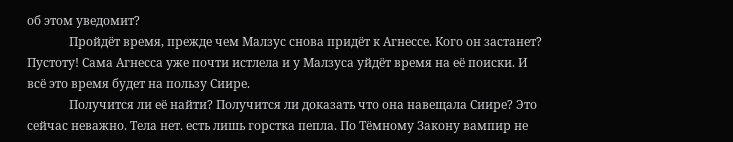об этом уведомит?
              Пройдёт время, прежде чем Малзус снова придёт к Агнессе. Кого он застанет? Пустоту! Сама Агнесса уже почти истлела и у Малзуса уйдёт время на её поиски. И всё это время будет на пользу Сиире.
              Получится ли её найти? Получится ли доказать что она навещала Сиире? Это сейчас неважно. Тела нет. есть лишь горстка пепла. По Тёмному Закону вампир не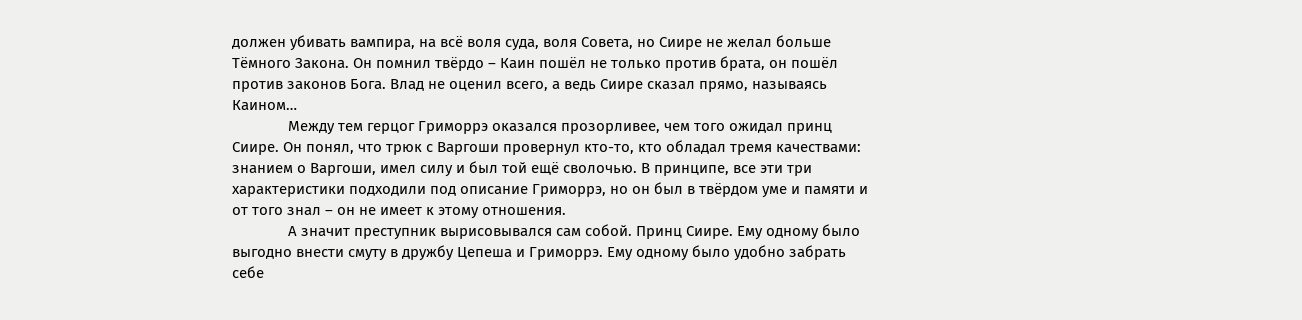должен убивать вампира, на всё воля суда, воля Совета, но Сиире не желал больше Тёмного Закона. Он помнил твёрдо – Каин пошёл не только против брата, он пошёл против законов Бога. Влад не оценил всего, а ведь Сиире сказал прямо, называясь Каином…
              Между тем герцог Гриморрэ оказался прозорливее, чем того ожидал принц Сиире. Он понял, что трюк с Варгоши провернул кто-то, кто обладал тремя качествами: знанием о Варгоши, имел силу и был той ещё сволочью. В принципе, все эти три характеристики подходили под описание Гриморрэ, но он был в твёрдом уме и памяти и от того знал – он не имеет к этому отношения.
              А значит преступник вырисовывался сам собой. Принц Сиире. Ему одному было выгодно внести смуту в дружбу Цепеша и Гриморрэ. Ему одному было удобно забрать себе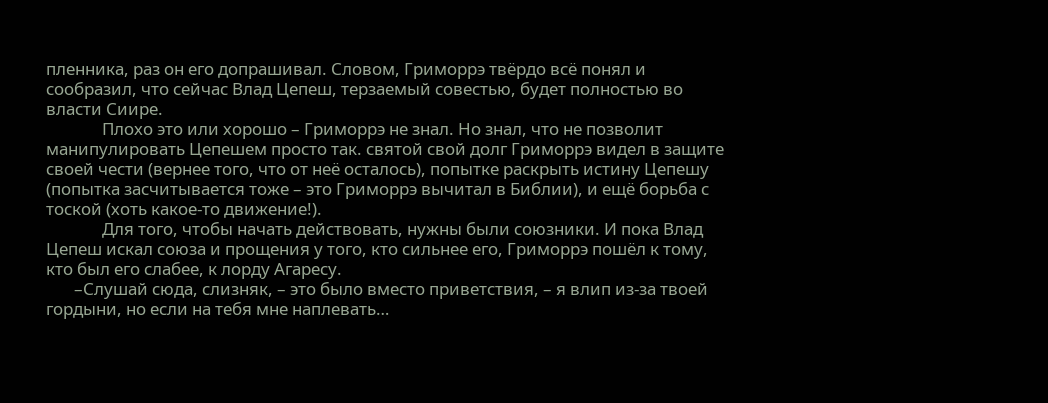пленника, раз он его допрашивал. Словом, Гриморрэ твёрдо всё понял и сообразил, что сейчас Влад Цепеш, терзаемый совестью, будет полностью во власти Сиире.
              Плохо это или хорошо – Гриморрэ не знал. Но знал, что не позволит манипулировать Цепешем просто так. святой свой долг Гриморрэ видел в защите своей чести (вернее того, что от неё осталось), попытке раскрыть истину Цепешу (попытка засчитывается тоже – это Гриморрэ вычитал в Библии), и ещё борьба с тоской (хоть какое-то движение!).
              Для того, чтобы начать действовать, нужны были союзники. И пока Влад Цепеш искал союза и прощения у того, кто сильнее его, Гриморрэ пошёл к тому, кто был его слабее, к лорду Агаресу.
       –Слушай сюда, слизняк, – это было вместо приветствия, – я влип из-за твоей гордыни, но если на тебя мне наплевать…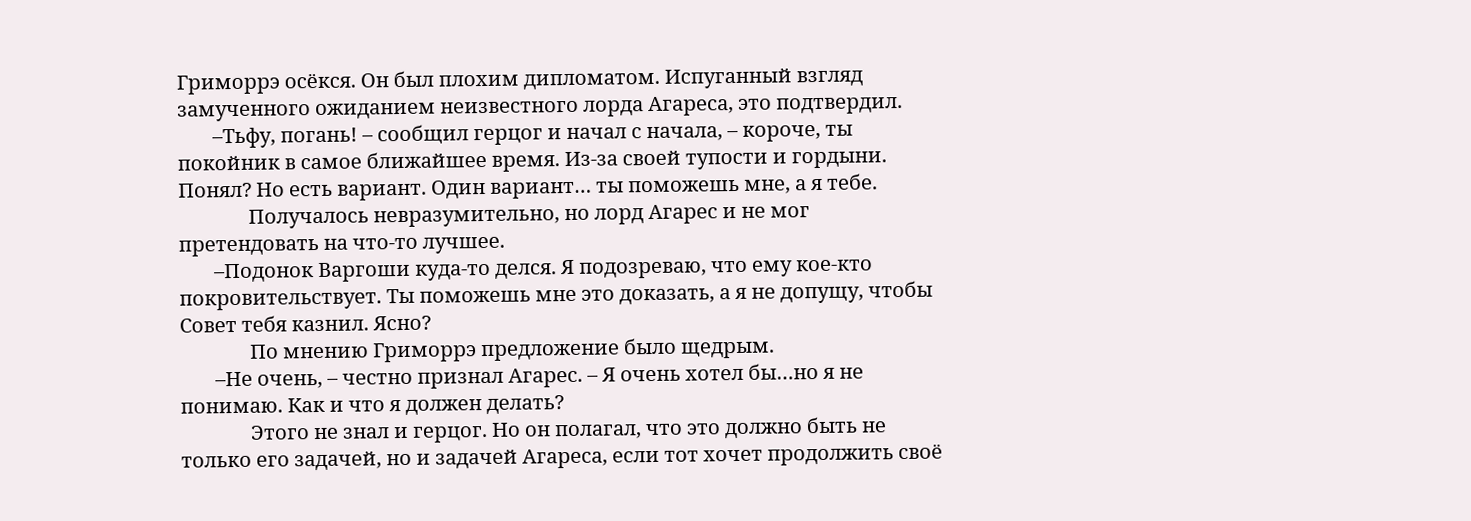Гриморрэ осёкся. Он был плохим дипломатом. Испуганный взгляд замученного ожиданием неизвестного лорда Агареса, это подтвердил.
       –Тьфу, погань! – сообщил герцог и начал с начала, – короче, ты покойник в самое ближайшее время. Из-за своей тупости и гордыни. Понял? Но есть вариант. Один вариант… ты поможешь мне, а я тебе.
              Получалось невразумительно, но лорд Агарес и не мог претендовать на что-то лучшее.
       –Подонок Варгоши куда-то делся. Я подозреваю, что ему кое-кто покровительствует. Ты поможешь мне это доказать, а я не допущу, чтобы Совет тебя казнил. Ясно?
              По мнению Гриморрэ предложение было щедрым.
       –Не очень, – честно признал Агарес. – Я очень хотел бы…но я не понимаю. Как и что я должен делать?
              Этого не знал и герцог. Но он полагал, что это должно быть не только его задачей, но и задачей Агареса, если тот хочет продолжить своё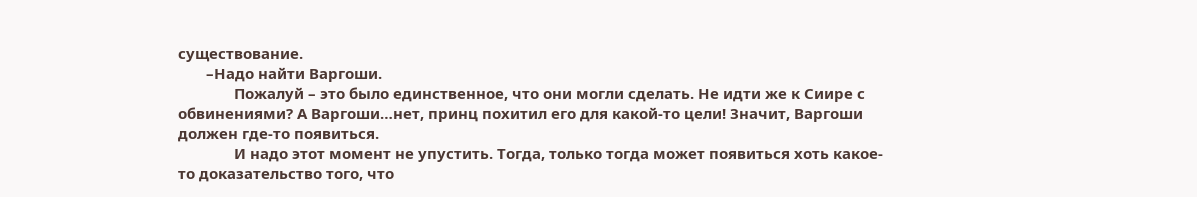существование.
       –Надо найти Варгоши.
              Пожалуй – это было единственное, что они могли сделать. Не идти же к Сиире с обвинениями? А Варгоши…нет, принц похитил его для какой-то цели! Значит, Варгоши должен где-то появиться.
              И надо этот момент не упустить. Тогда, только тогда может появиться хоть какое-то доказательство того, что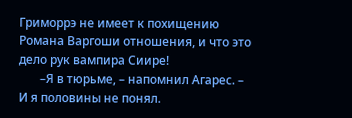Гриморрэ не имеет к похищению Романа Варгоши отношения, и что это дело рук вампира Сиире!
       –Я в тюрьме, – напомнил Агарес. – И я половины не понял.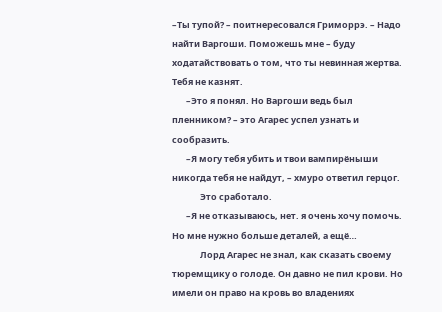–Ты тупой? – поитнересовался Гриморрэ. – Надо найти Варгоши. Поможешь мне – буду ходатайствовать о том, что ты невинная жертва. Тебя не казнят.
       –Это я понял. Но Варгоши ведь был пленником? – это Агарес успел узнать и сообразить.
       –Я могу тебя убить и твои вампирёныши никогда тебя не найдут, – хмуро ответил герцог.
              Это сработало.
       –Я не отказываюсь, нет. я очень хочу помочь. Но мне нужно больше деталей, а ещё…
              Лорд Агарес не знал, как сказать своему тюремщику о голоде. Он давно не пил крови. Но имели он право на кровь во владениях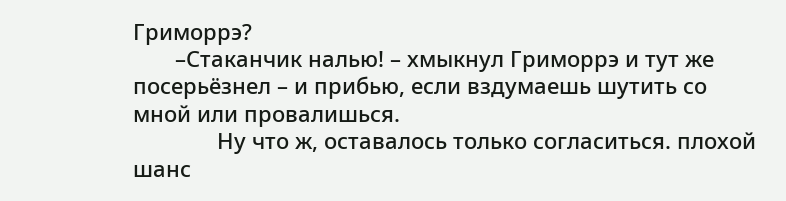Гриморрэ?
       –Стаканчик налью! – хмыкнул Гриморрэ и тут же посерьёзнел – и прибью, если вздумаешь шутить со мной или провалишься.
              Ну что ж, оставалось только согласиться. плохой шанс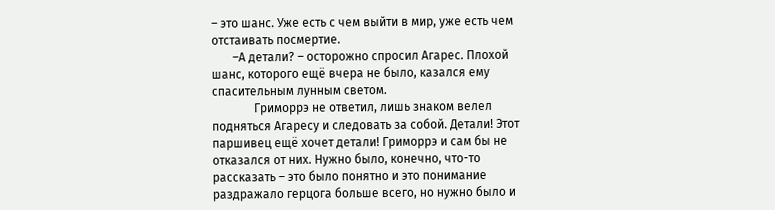– это шанс. Уже есть с чем выйти в мир, уже есть чем отстаивать посмертие.
       –А детали? – осторожно спросил Агарес. Плохой шанс, которого ещё вчера не было, казался ему спасительным лунным светом.
              Гриморрэ не ответил, лишь знаком велел подняться Агаресу и следовать за собой. Детали! Этот паршивец ещё хочет детали! Гриморрэ и сам бы не отказался от них. Нужно было, конечно, что-то рассказать – это было понятно и это понимание раздражало герцога больше всего, но нужно было и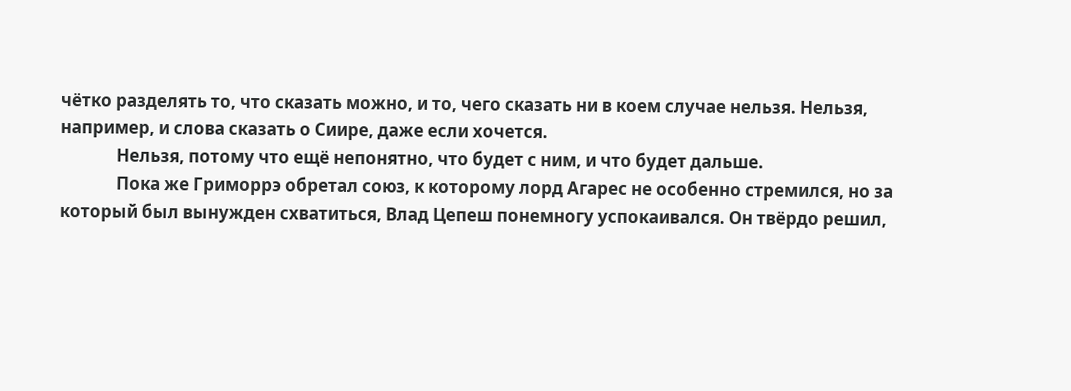чётко разделять то, что сказать можно, и то, чего сказать ни в коем случае нельзя. Нельзя, например, и слова сказать о Сиире, даже если хочется.
              Нельзя, потому что ещё непонятно, что будет с ним, и что будет дальше.
              Пока же Гриморрэ обретал союз, к которому лорд Агарес не особенно стремился, но за который был вынужден схватиться, Влад Цепеш понемногу успокаивался. Он твёрдо решил,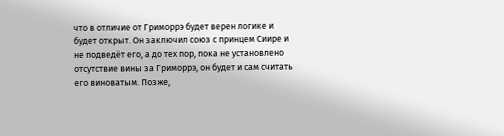что в отличие от Гриморрэ будет верен логике и будет открыт. Он заключил союз с принцем Сиире и не подведёт его, а до тех пор, пока не установлено отсутствие вины за Гриморрэ, он будет и сам считать его виноватым. Позже,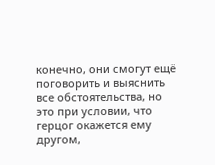конечно, они смогут ещё поговорить и выяснить все обстоятельства, но это при условии, что герцог окажется ему другом,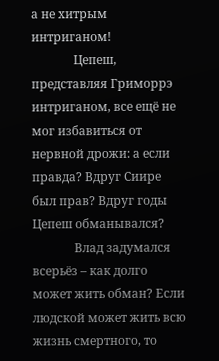а не хитрым интриганом!
              Цепеш, представляя Гриморрэ интриганом, все ещё не мог избавиться от нервной дрожи: а если правда? Вдруг Сиире был прав? Вдруг годы Цепеш обманывался?
              Влад задумался всерьёз – как долго может жить обман? Если людской может жить всю жизнь смертного, то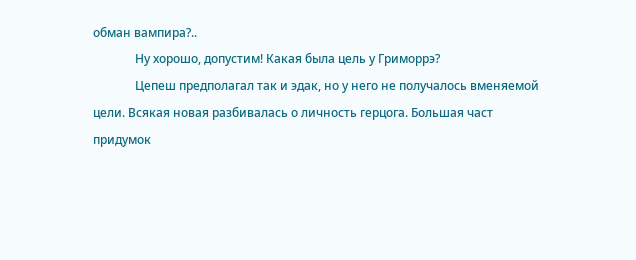обман вампира?..
              Ну хорошо, допустим! Какая была цель у Гриморрэ?
              Цепеш предполагал так и эдак, но у него не получалось вменяемой цели. Всякая новая разбивалась о личность герцога. Большая част придумок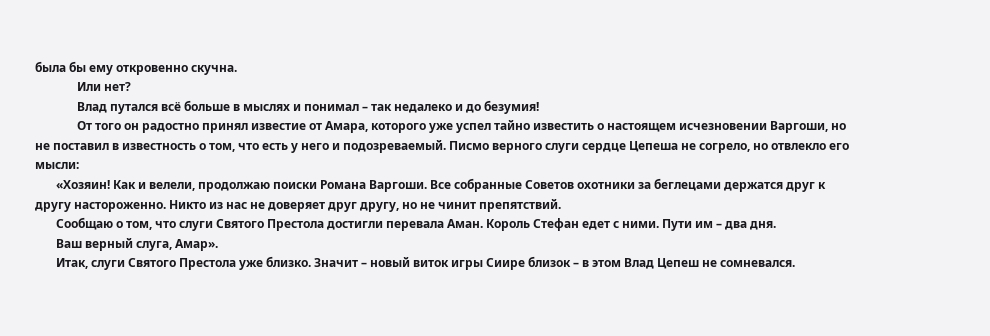была бы ему откровенно скучна.
              Или нет?
              Влад путался всё больше в мыслях и понимал – так недалеко и до безумия!
              От того он радостно принял известие от Амара, которого уже успел тайно известить о настоящем исчезновении Варгоши, но не поставил в известность о том, что есть у него и подозреваемый. Писмо верного слуги сердце Цепеша не согрело, но отвлекло его мысли:
       «Хозяин! Как и велели, продолжаю поиски Романа Варгоши. Все собранные Советов охотники за беглецами держатся друг к другу настороженно. Никто из нас не доверяет друг другу, но не чинит препятствий.
       Сообщаю о том, что слуги Святого Престола достигли перевала Аман. Король Стефан едет с ними. Пути им – два дня.
       Ваш верный слуга, Амар».
       Итак, слуги Святого Престола уже близко. Значит – новый виток игры Сиире близок – в этом Влад Цепеш не сомневался.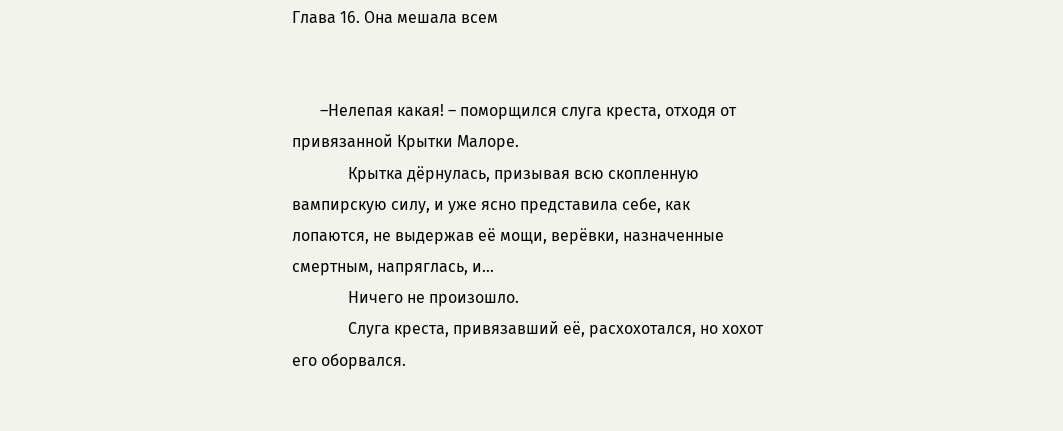Глава 16. Она мешала всем


       –Нелепая какая! – поморщился слуга креста, отходя от привязанной Крытки Малоре.
              Крытка дёрнулась, призывая всю скопленную вампирскую силу, и уже ясно представила себе, как лопаются, не выдержав её мощи, верёвки, назначенные смертным, напряглась, и…
              Ничего не произошло.
              Слуга креста, привязавший её, расхохотался, но хохот его оборвался.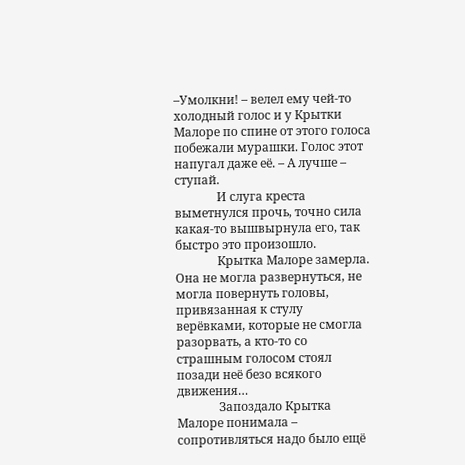–Умолкни! – велел ему чей-то холодный голос и у Крытки Малоре по спине от этого голоса побежали мурашки. Голос этот напугал даже её. – А лучше – ступай.
              И слуга креста выметнулся прочь, точно сила какая-то вышвырнула его, так быстро это произошло.
              Крытка Малоре замерла. Она не могла развернуться, не могла повернуть головы, привязанная к стулу верёвками, которые не смогла разорвать, а кто-то со страшным голосом стоял позади неё безо всякого движения…
              Запоздало Крытка Малоре понимала – сопротивляться надо было ещё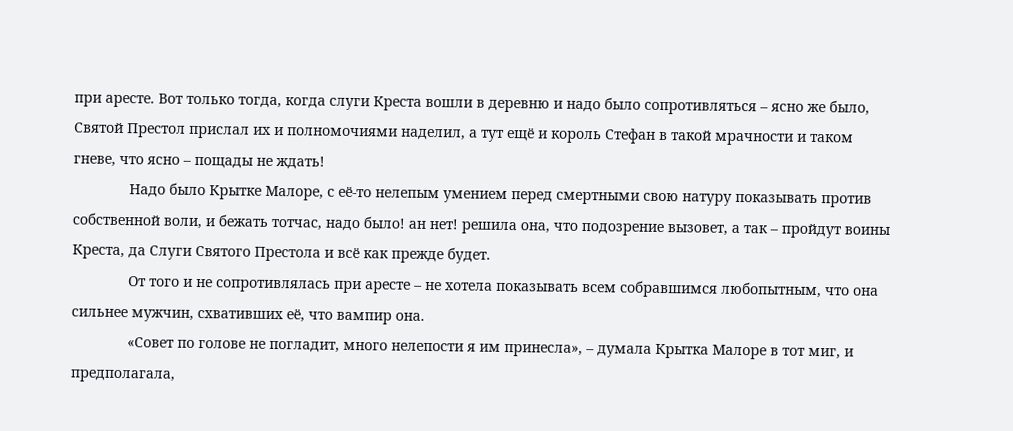при аресте. Вот только тогда, когда слуги Креста вошли в деревню и надо было сопротивляться – ясно же было, Святой Престол прислал их и полномочиями наделил, а тут ещё и король Стефан в такой мрачности и таком гневе, что ясно – пощады не ждать!
              Надо было Крытке Малоре, с её-то нелепым умением перед смертными свою натуру показывать против собственной воли, и бежать тотчас, надо было! ан нет! решила она, что подозрение вызовет, а так – пройдут воины Креста, да Слуги Святого Престола и всё как прежде будет.
              От того и не сопротивлялась при аресте – не хотела показывать всем собравшимся любопытным, что она сильнее мужчин, схвативших её, что вампир она.
              «Совет по голове не погладит, много нелепости я им принесла», – думала Крытка Малоре в тот миг, и предполагала,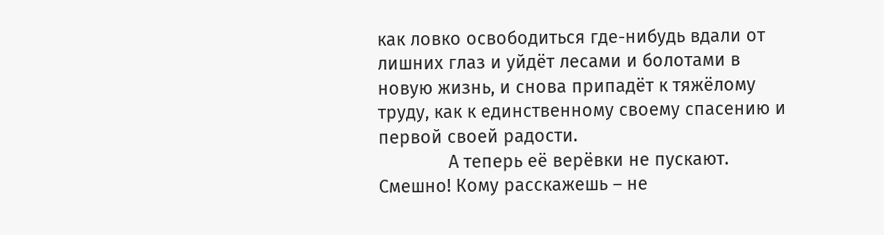как ловко освободиться где-нибудь вдали от лишних глаз и уйдёт лесами и болотами в новую жизнь, и снова припадёт к тяжёлому труду, как к единственному своему спасению и первой своей радости.
              А теперь её верёвки не пускают. Смешно! Кому расскажешь – не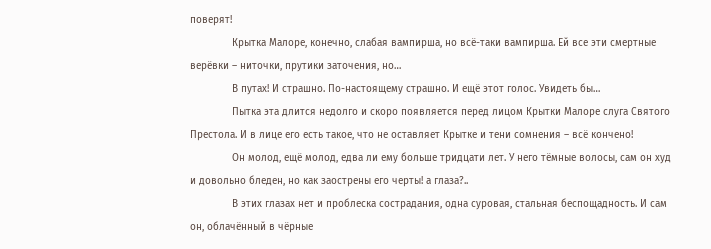поверят!
              Крытка Малоре, конечно, слабая вампирша, но всё-таки вампирша. Ей все эти смертные верёвки – ниточки, прутики заточения, но…
              В путах! И страшно. По-настоящему страшно. И ещё этот голос. Увидеть бы…
              Пытка эта длится недолго и скоро появляется перед лицом Крытки Малоре слуга Святого Престола. И в лице его есть такое, что не оставляет Крытке и тени сомнения – всё кончено!
              Он молод, ещё молод, едва ли ему больше тридцати лет. У него тёмные волосы, сам он худ и довольно бледен, но как заострены его черты! а глаза?..
              В этих глазах нет и проблеска сострадания, одна суровая, стальная беспощадность. И сам он, облачённый в чёрные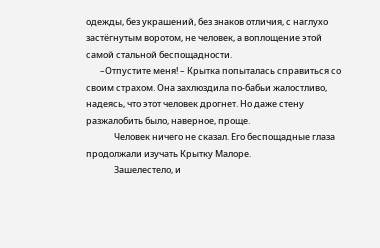одежды, без украшений, без знаков отличия, с наглухо застёгнутым воротом, не человек, а воплощение этой самой стальной беспощадности.
       –Отпустите меня! – Крытка попыталась справиться со своим страхом. Она захлюздила по-бабьи жалостливо, надеясь, что этот человек дрогнет. Но даже стену разжалобить было, наверное, проще.
              Человек ничего не сказал. Его беспощадные глаза продолжали изучать Крытку Малоре.
              Зашелестело, и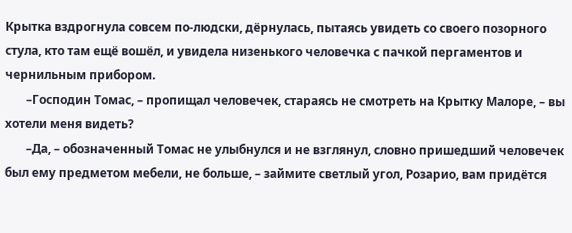Крытка вздрогнула совсем по-людски, дёрнулась, пытаясь увидеть со своего позорного стула, кто там ещё вошёл, и увидела низенького человечка с пачкой пергаментов и чернильным прибором.
       –Господин Томас, – пропищал человечек, стараясь не смотреть на Крытку Малоре, – вы хотели меня видеть?
       –Да, – обозначенный Томас не улыбнулся и не взглянул, словно пришедший человечек был ему предметом мебели, не больше, – займите светлый угол, Розарио, вам придётся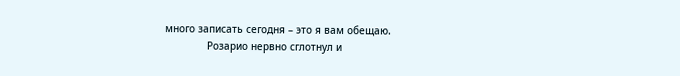много записать сегодня – это я вам обещаю.
              Розарио нервно сглотнул и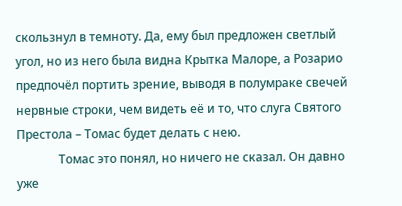скользнул в темноту. Да, ему был предложен светлый угол, но из него была видна Крытка Малоре, а Розарио предпочёл портить зрение, выводя в полумраке свечей нервные строки, чем видеть её и то, что слуга Святого Престола – Томас будет делать с нею.
              Томас это понял, но ничего не сказал. Он давно уже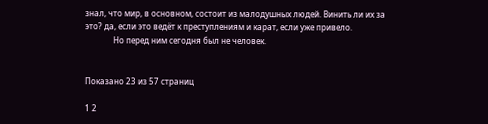знал, что мир, в основном, состоит из малодушных людей. Винить ли их за это? да, если это ведёт к преступлениям и карат, если уже привело.
              Но перед ним сегодня был не человек.


Показано 23 из 57 страниц

1 2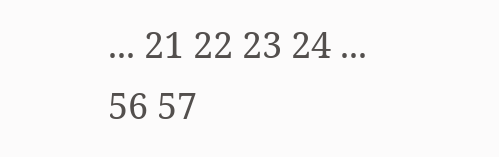... 21 22 23 24 ... 56 57